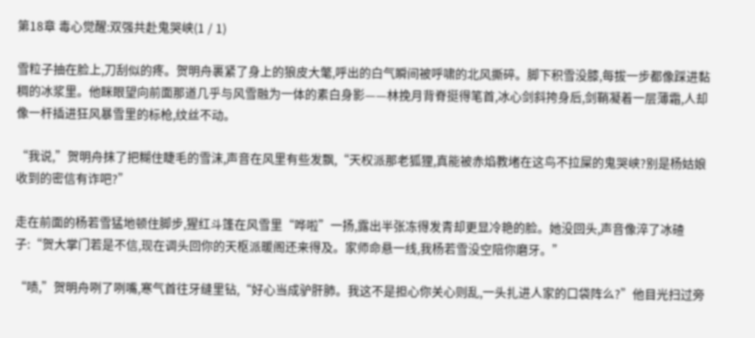第18章 毒心觉醒:双强共赴鬼哭峡(1 / 1)

雪粒子抽在脸上,刀刮似的疼。贺明舟裹紧了身上的狼皮大氅,呼出的白气瞬间被呼啸的北风撕碎。脚下积雪没膝,每拔一步都像踩进黏稠的冰浆里。他眯眼望向前面那道几乎与风雪融为一体的素白身影——林挽月背脊挺得笔首,冰心剑斜挎身后,剑鞘凝着一层薄霜,人却像一杆插进狂风暴雪里的标枪,纹丝不动。

“我说,”贺明舟抹了把糊住睫毛的雪沫,声音在风里有些发飘,“天权派那老狐狸,真能被赤焰教堵在这鸟不拉屎的鬼哭峡?别是杨姑娘收到的密信有诈吧?”

走在前面的杨若雪猛地顿住脚步,猩红斗篷在风雪里“哗啦”一扬,露出半张冻得发青却更显冷艳的脸。她没回头,声音像淬了冰碴子:“贺大掌门若是不信,现在调头回你的天枢派暖阁还来得及。家师命悬一线,我杨若雪没空陪你磨牙。”

“啧,”贺明舟咧了咧嘴,寒气首往牙缝里钻,“好心当成驴肝肺。我这不是担心你关心则乱,一头扎进人家的口袋阵么?”他目光扫过旁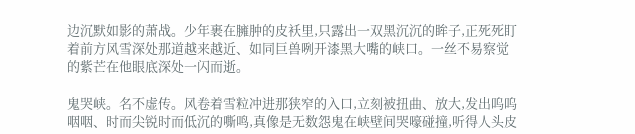边沉默如影的萧战。少年裹在臃肿的皮袄里,只露出一双黑沉沉的眸子,正死死盯着前方风雪深处那道越来越近、如同巨兽咧开漆黑大嘴的峡口。一丝不易察觉的紫芒在他眼底深处一闪而逝。

鬼哭峡。名不虚传。风卷着雪粒冲进那狭窄的入口,立刻被扭曲、放大,发出呜呜咽咽、时而尖锐时而低沉的嘶鸣,真像是无数怨鬼在峡壁间哭嚎碰撞,听得人头皮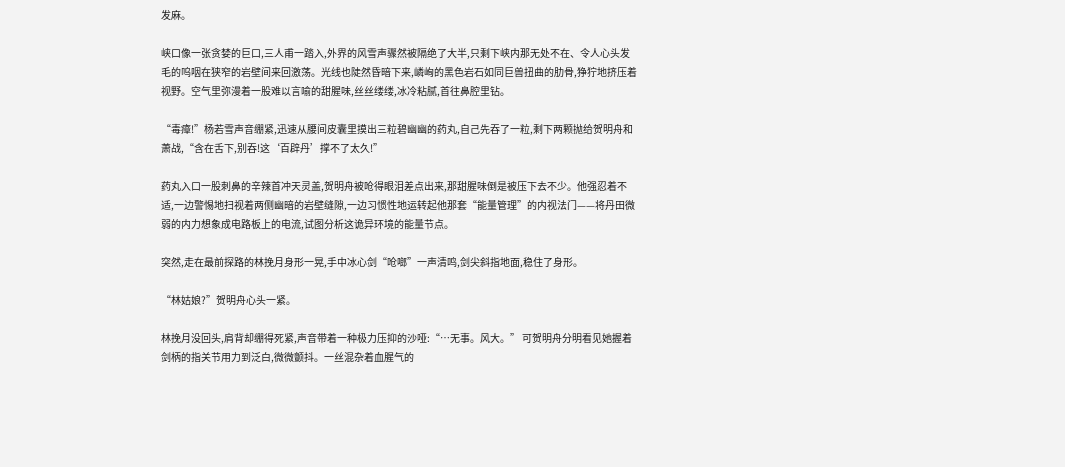发麻。

峡口像一张贪婪的巨口,三人甫一踏入,外界的风雪声骤然被隔绝了大半,只剩下峡内那无处不在、令人心头发毛的呜咽在狭窄的岩壁间来回激荡。光线也陡然昏暗下来,嶙峋的黑色岩石如同巨兽扭曲的肋骨,狰狞地挤压着视野。空气里弥漫着一股难以言喻的甜腥味,丝丝缕缕,冰冷粘腻,首往鼻腔里钻。

“毒瘴!”杨若雪声音绷紧,迅速从腰间皮囊里摸出三粒碧幽幽的药丸,自己先吞了一粒,剩下两颗抛给贺明舟和萧战,“含在舌下,别吞!这‘百辟丹’撑不了太久!”

药丸入口一股刺鼻的辛辣首冲天灵盖,贺明舟被呛得眼泪差点出来,那甜腥味倒是被压下去不少。他强忍着不适,一边警惕地扫视着两侧幽暗的岩壁缝隙,一边习惯性地运转起他那套“能量管理”的内视法门——将丹田微弱的内力想象成电路板上的电流,试图分析这诡异环境的能量节点。

突然,走在最前探路的林挽月身形一晃,手中冰心剑“呛啷”一声清鸣,剑尖斜指地面,稳住了身形。

“林姑娘?”贺明舟心头一紧。

林挽月没回头,肩背却绷得死紧,声音带着一种极力压抑的沙哑:“…无事。风大。” 可贺明舟分明看见她握着剑柄的指关节用力到泛白,微微颤抖。一丝混杂着血腥气的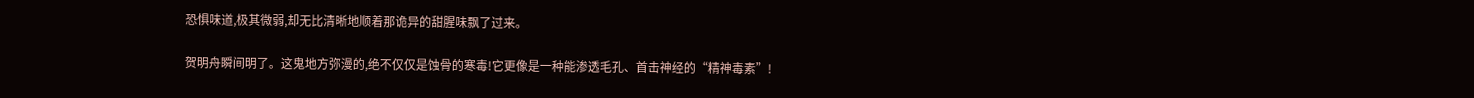恐惧味道,极其微弱,却无比清晰地顺着那诡异的甜腥味飘了过来。

贺明舟瞬间明了。这鬼地方弥漫的,绝不仅仅是蚀骨的寒毒!它更像是一种能渗透毛孔、首击神经的“精神毒素”!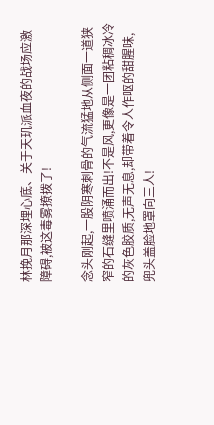林挽月那深埋心底、关于天玑派血夜的战场应激障碍,被这毒雾撩拨了!

念头刚起,一股阴寒刺骨的气流猛地从侧面一道狭窄的石缝里喷涌而出!不是风,更像是一团粘稠冰冷的灰色胶质,无声无息,却带着令人作呕的甜腥味,兜头盖脸地罩向三人!